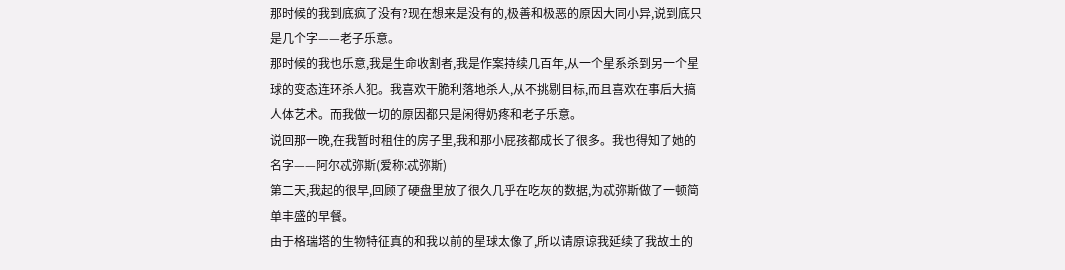那时候的我到底疯了没有?现在想来是没有的,极善和极恶的原因大同小异,说到底只是几个字——老子乐意。
那时候的我也乐意,我是生命收割者,我是作案持续几百年,从一个星系杀到另一个星球的变态连环杀人犯。我喜欢干脆利落地杀人,从不挑剔目标,而且喜欢在事后大搞人体艺术。而我做一切的原因都只是闲得奶疼和老子乐意。
说回那一晚,在我暂时租住的房子里,我和那小屁孩都成长了很多。我也得知了她的名字——阿尔忒弥斯(爱称:忒弥斯)
第二天,我起的很早,回顾了硬盘里放了很久几乎在吃灰的数据,为忒弥斯做了一顿简单丰盛的早餐。
由于格瑞塔的生物特征真的和我以前的星球太像了,所以请原谅我延续了我故土的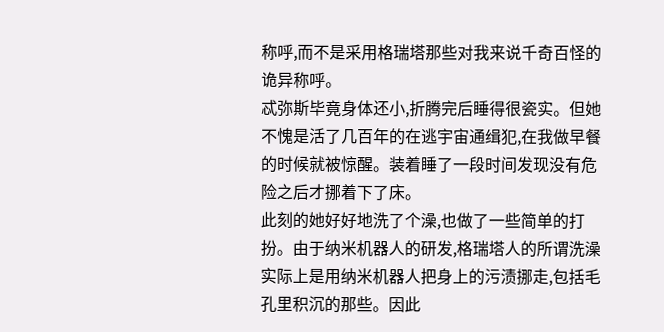称呼,而不是采用格瑞塔那些对我来说千奇百怪的诡异称呼。
忒弥斯毕竟身体还小,折腾完后睡得很瓷实。但她不愧是活了几百年的在逃宇宙通缉犯,在我做早餐的时候就被惊醒。装着睡了一段时间发现没有危险之后才挪着下了床。
此刻的她好好地洗了个澡,也做了一些简单的打扮。由于纳米机器人的研发,格瑞塔人的所谓洗澡实际上是用纳米机器人把身上的污渍挪走,包括毛孔里积沉的那些。因此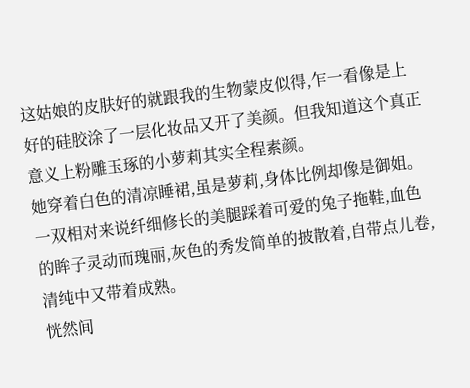这姑娘的皮肤好的就跟我的生物蒙皮似得,乍一看像是上好的硅胶涂了一层化妆品又开了美颜。但我知道这个真正意义上粉雕玉琢的小萝莉其实全程素颜。
她穿着白色的清凉睡裙,虽是萝莉,身体比例却像是御姐。一双相对来说纤细修长的美腿踩着可爱的兔子拖鞋,血色的眸子灵动而瑰丽,灰色的秀发简单的披散着,自带点儿卷,清纯中又带着成熟。
恍然间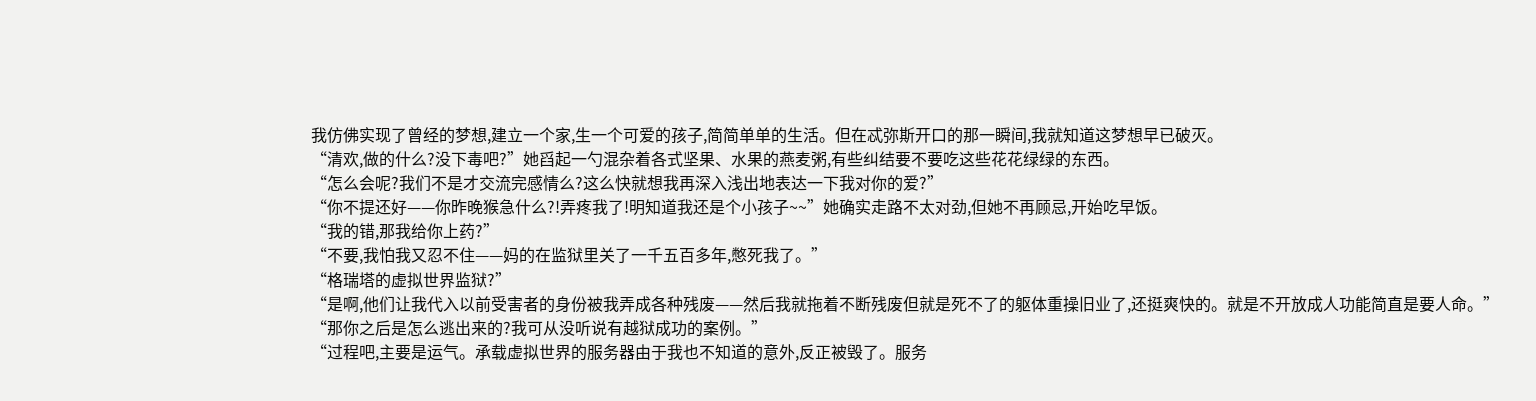我仿佛实现了曾经的梦想,建立一个家,生一个可爱的孩子,简简单单的生活。但在忒弥斯开口的那一瞬间,我就知道这梦想早已破灭。
“清欢,做的什么?没下毒吧?”她舀起一勺混杂着各式坚果、水果的燕麦粥,有些纠结要不要吃这些花花绿绿的东西。
“怎么会呢?我们不是才交流完感情么?这么快就想我再深入浅出地表达一下我对你的爱?”
“你不提还好——你昨晚猴急什么?!弄疼我了!明知道我还是个小孩子~~”她确实走路不太对劲,但她不再顾忌,开始吃早饭。
“我的错,那我给你上药?”
“不要,我怕我又忍不住——妈的在监狱里关了一千五百多年,憋死我了。”
“格瑞塔的虚拟世界监狱?”
“是啊,他们让我代入以前受害者的身份被我弄成各种残废——然后我就拖着不断残废但就是死不了的躯体重操旧业了,还挺爽快的。就是不开放成人功能简直是要人命。”
“那你之后是怎么逃出来的?我可从没听说有越狱成功的案例。”
“过程吧,主要是运气。承载虚拟世界的服务器由于我也不知道的意外,反正被毁了。服务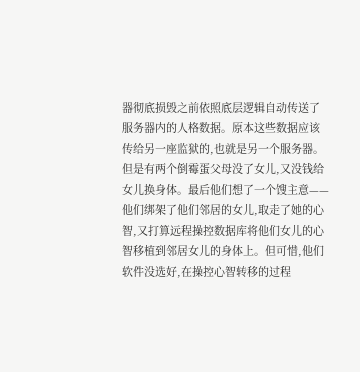器彻底损毁之前依照底层逻辑自动传送了服务器内的人格数据。原本这些数据应该传给另一座监狱的,也就是另一个服务器。但是有两个倒霉蛋父母没了女儿,又没钱给女儿换身体。最后他们想了一个馊主意——他们绑架了他们邻居的女儿,取走了她的心智,又打算远程操控数据库将他们女儿的心智移植到邻居女儿的身体上。但可惜,他们软件没选好,在操控心智转移的过程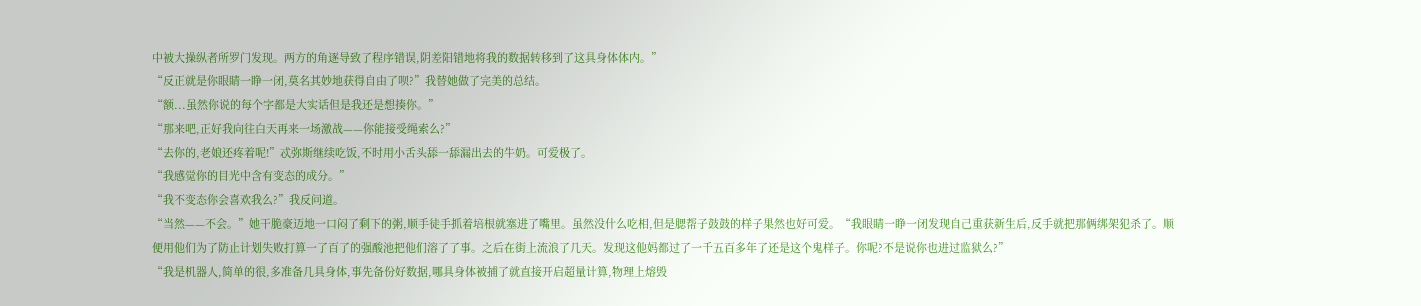中被大操纵者所罗门发现。两方的角逐导致了程序错误,阴差阳错地将我的数据转移到了这具身体体内。”
“反正就是你眼睛一睁一闭,莫名其妙地获得自由了呗?”我替她做了完美的总结。
“额...虽然你说的每个字都是大实话但是我还是想揍你。”
“那来吧,正好我向往白天再来一场激战——你能接受绳索么?”
“去你的,老娘还疼着呢!”忒弥斯继续吃饭,不时用小舌头舔一舔漏出去的牛奶。可爱极了。
“我感觉你的目光中含有变态的成分。”
“我不变态你会喜欢我么?”我反问道。
“当然——不会。”她干脆豪迈地一口闷了剩下的粥,顺手徒手抓着培根就塞进了嘴里。虽然没什么吃相,但是腮帮子鼓鼓的样子果然也好可爱。“我眼睛一睁一闭发现自己重获新生后,反手就把那俩绑架犯杀了。顺便用他们为了防止计划失败打算一了百了的强酸池把他们溶了了事。之后在街上流浪了几天。发现这他妈都过了一千五百多年了还是这个鬼样子。你呢?不是说你也进过监狱么?”
“我是机器人,简单的很,多准备几具身体,事先备份好数据,哪具身体被捕了就直接开启超量计算,物理上熔毁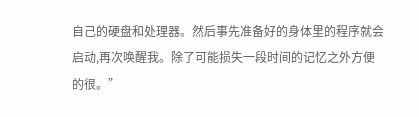自己的硬盘和处理器。然后事先准备好的身体里的程序就会启动,再次唤醒我。除了可能损失一段时间的记忆之外方便的很。”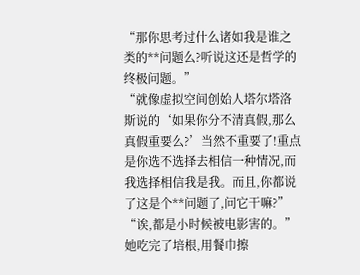“那你思考过什么诸如我是谁之类的**问题么?听说这还是哲学的终极问题。”
“就像虚拟空间创始人塔尔塔洛斯说的‘如果你分不清真假,那么真假重要么?’当然不重要了!重点是你选不选择去相信一种情况,而我选择相信我是我。而且,你都说了这是个**问题了,问它干嘛?”
“诶,都是小时候被电影害的。”她吃完了培根,用餐巾擦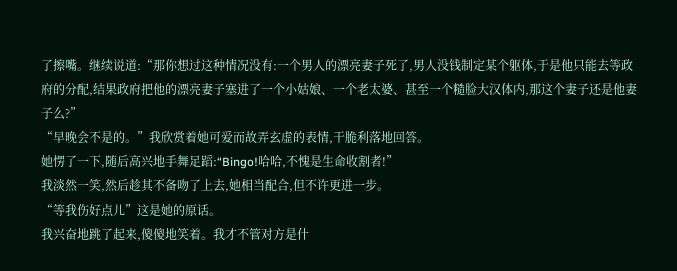了擦嘴。继续说道:“那你想过这种情况没有:一个男人的漂亮妻子死了,男人没钱制定某个躯体,于是他只能去等政府的分配,结果政府把他的漂亮妻子塞进了一个小姑娘、一个老太婆、甚至一个糙脸大汉体内,那这个妻子还是他妻子么?”
“早晚会不是的。”我欣赏着她可爱而故弄玄虚的表情,干脆利落地回答。
她愣了一下,随后高兴地手舞足蹈:“Bingo!哈哈,不愧是生命收割者!”
我淡然一笑,然后趁其不备吻了上去,她相当配合,但不许更进一步。
“等我伤好点儿”这是她的原话。
我兴奋地跳了起来,傻傻地笑着。我才不管对方是什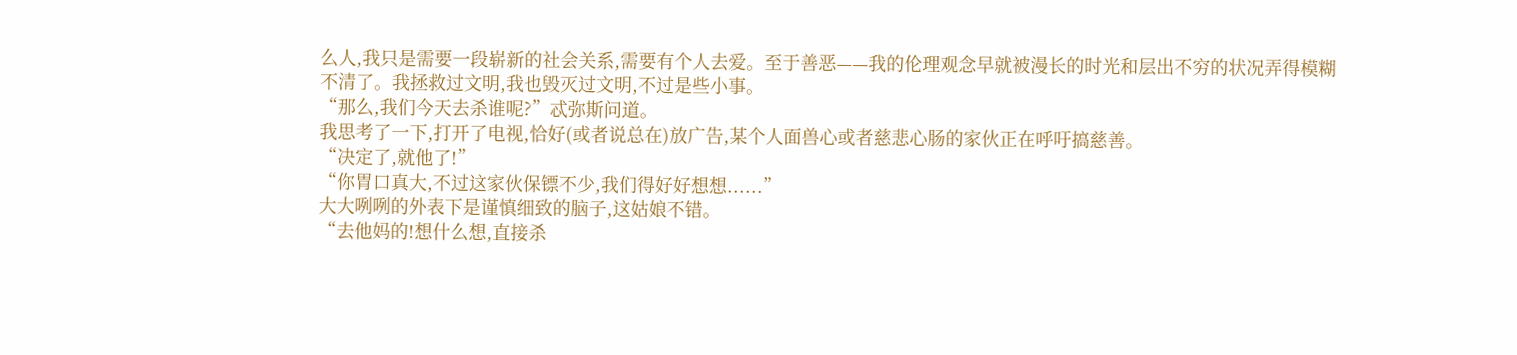么人,我只是需要一段崭新的社会关系,需要有个人去爱。至于善恶——我的伦理观念早就被漫长的时光和层出不穷的状况弄得模糊不清了。我拯救过文明,我也毁灭过文明,不过是些小事。
“那么,我们今天去杀谁呢?”忒弥斯问道。
我思考了一下,打开了电视,恰好(或者说总在)放广告,某个人面兽心或者慈悲心肠的家伙正在呼吁搞慈善。
“决定了,就他了!”
“你胃口真大,不过这家伙保镖不少,我们得好好想想......”
大大咧咧的外表下是谨慎细致的脑子,这姑娘不错。
“去他妈的!想什么想,直接杀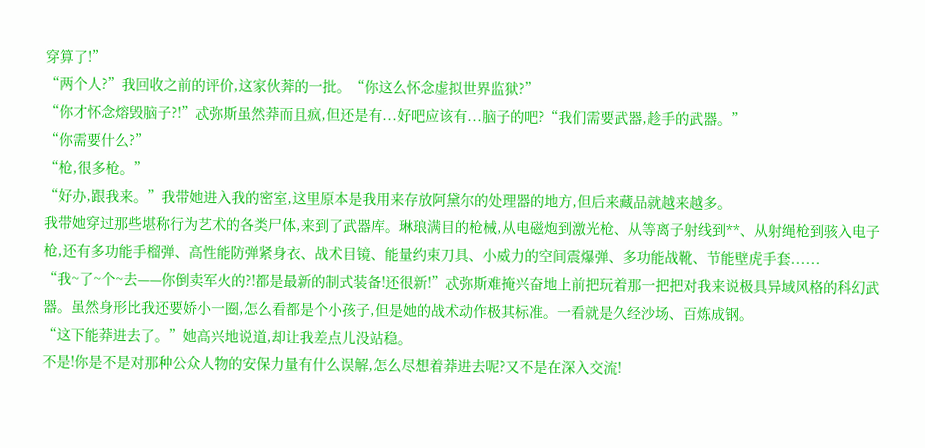穿算了!”
“两个人?”我回收之前的评价,这家伙莾的一批。“你这么怀念虚拟世界监狱?”
“你才怀念熔毁脑子?!”忒弥斯虽然莽而且疯,但还是有...好吧应该有...脑子的吧?“我们需要武器,趁手的武器。”
“你需要什么?”
“枪,很多枪。”
“好办,跟我来。”我带她进入我的密室,这里原本是我用来存放阿黛尔的处理器的地方,但后来藏品就越来越多。
我带她穿过那些堪称行为艺术的各类尸体,来到了武器库。琳琅满目的枪械,从电磁炮到激光枪、从等离子射线到**、从射绳枪到骇入电子枪,还有多功能手榴弹、高性能防弹紧身衣、战术目镜、能量约束刀具、小威力的空间震爆弹、多功能战靴、节能壁虎手套......
“我~了~个~去——你倒卖军火的?!都是最新的制式装备!还很新!”忒弥斯难掩兴奋地上前把玩着那一把把对我来说极具异域风格的科幻武器。虽然身形比我还要娇小一圈,怎么看都是个小孩子,但是她的战术动作极其标准。一看就是久经沙场、百炼成钢。
“这下能莽进去了。”她高兴地说道,却让我差点儿没站稳。
不是!你是不是对那种公众人物的安保力量有什么误解,怎么尽想着莽进去呢?又不是在深入交流!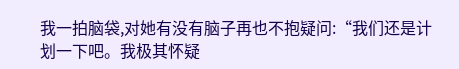我一拍脑袋,对她有没有脑子再也不抱疑问:“我们还是计划一下吧。我极其怀疑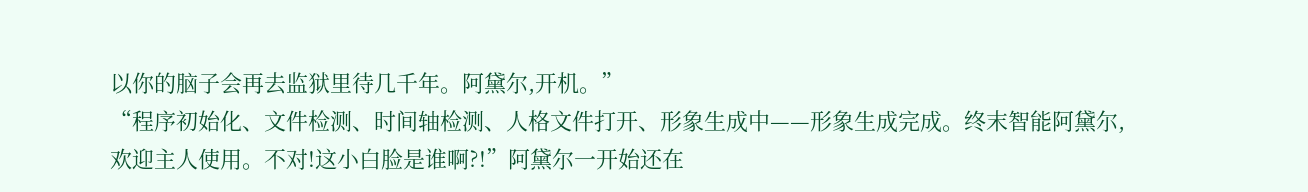以你的脑子会再去监狱里待几千年。阿黛尔,开机。”
“程序初始化、文件检测、时间轴检测、人格文件打开、形象生成中——形象生成完成。终末智能阿黛尔,欢迎主人使用。不对!这小白脸是谁啊?!”阿黛尔一开始还在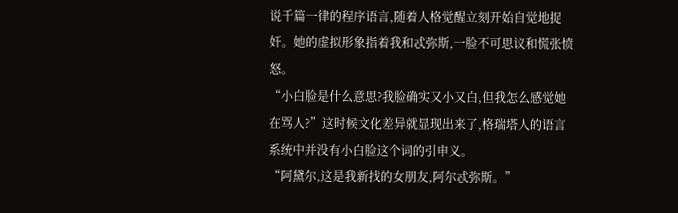说千篇一律的程序语言,随着人格觉醒立刻开始自觉地捉奸。她的虚拟形象指着我和忒弥斯,一脸不可思议和慌张愤怒。
“小白脸是什么意思?我脸确实又小又白,但我怎么感觉她在骂人?”这时候文化差异就显现出来了,格瑞塔人的语言系统中并没有小白脸这个词的引申义。
“阿黛尔,这是我新找的女朋友,阿尔忒弥斯。”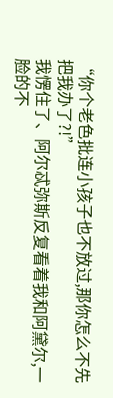“你个老色批连小孩子也不放过,那你怎么不先把我办了?!”
我愣住了、阿尔忒弥斯反复看着我和阿黛尔,一脸的不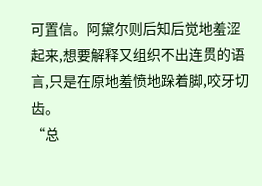可置信。阿黛尔则后知后觉地羞涩起来,想要解释又组织不出连贯的语言,只是在原地羞愤地跺着脚,咬牙切齿。
“总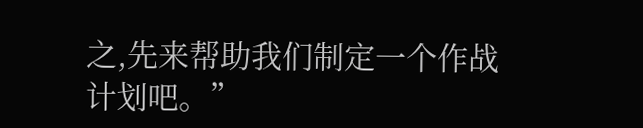之,先来帮助我们制定一个作战计划吧。”